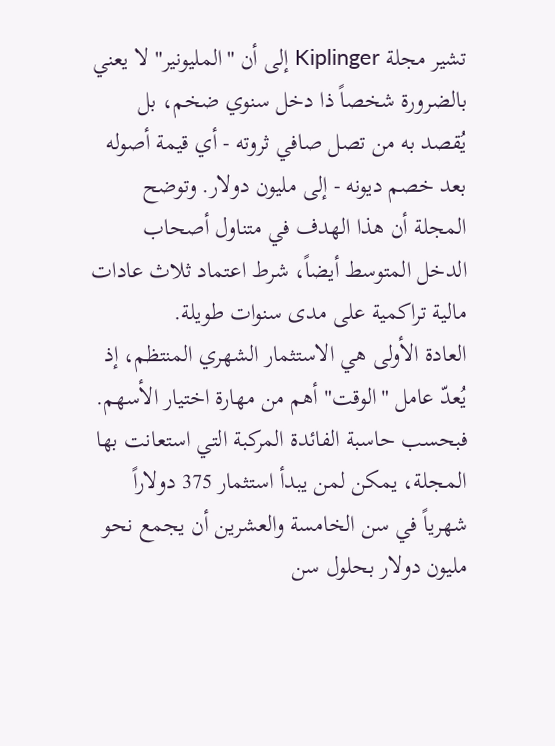تشير مجلة Kiplinger إلى أن "المليونير" لا يعني بالضرورة شخصاً ذا دخل سنوي ضخم، بل يُقصد به من تصل صافي ثروته - أي قيمة أصوله بعد خصم ديونه - إلى مليون دولار. وتوضح المجلة أن هذا الهدف في متناول أصحاب الدخل المتوسط أيضاً، شرط اعتماد ثلاث عادات مالية تراكمية على مدى سنوات طويلة.
العادة الأولى هي الاستثمار الشهري المنتظم، إذ يُعدّ عامل "الوقت" أهم من مهارة اختيار الأسهم. فبحسب حاسبة الفائدة المركبة التي استعانت بها المجلة، يمكن لمن يبدأ استثمار 375 دولاراً شهرياً في سن الخامسة والعشرين أن يجمع نحو مليون دولار بحلول سن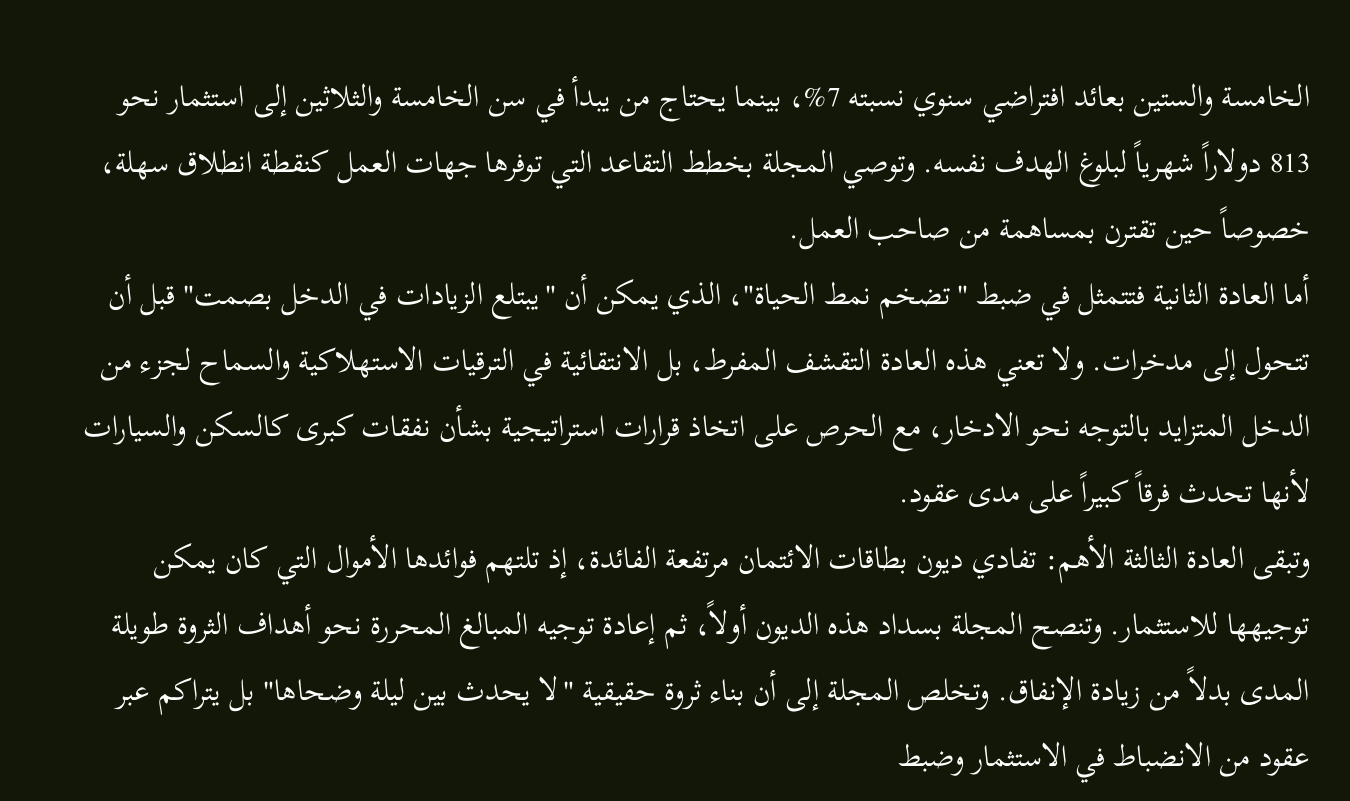الخامسة والستين بعائد افتراضي سنوي نسبته 7%، بينما يحتاج من يبدأ في سن الخامسة والثلاثين إلى استثمار نحو 813 دولاراً شهرياً لبلوغ الهدف نفسه. وتوصي المجلة بخطط التقاعد التي توفرها جهات العمل كنقطة انطلاق سهلة، خصوصاً حين تقترن بمساهمة من صاحب العمل.
أما العادة الثانية فتتمثل في ضبط "تضخم نمط الحياة"، الذي يمكن أن "يبتلع الزيادات في الدخل بصمت" قبل أن تتحول إلى مدخرات. ولا تعني هذه العادة التقشف المفرط، بل الانتقائية في الترقيات الاستهلاكية والسماح لجزء من الدخل المتزايد بالتوجه نحو الادخار، مع الحرص على اتخاذ قرارات استراتيجية بشأن نفقات كبرى كالسكن والسيارات لأنها تحدث فرقاً كبيراً على مدى عقود.
وتبقى العادة الثالثة الأهم: تفادي ديون بطاقات الائتمان مرتفعة الفائدة، إذ تلتهم فوائدها الأموال التي كان يمكن توجيهها للاستثمار. وتنصح المجلة بسداد هذه الديون أولاً، ثم إعادة توجيه المبالغ المحررة نحو أهداف الثروة طويلة المدى بدلاً من زيادة الإنفاق. وتخلص المجلة إلى أن بناء ثروة حقيقية "لا يحدث بين ليلة وضحاها" بل يتراكم عبر عقود من الانضباط في الاستثمار وضبط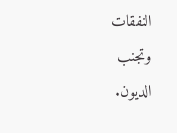النفقات وتجنب الديون.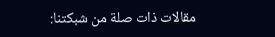مقالات ذات صلة من شبكتنا: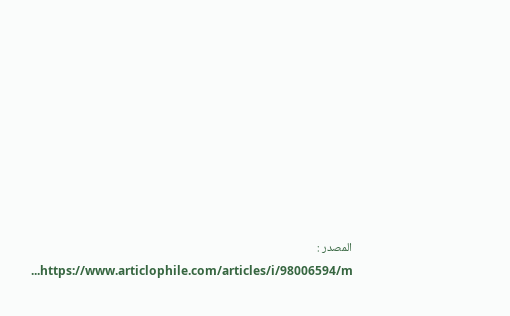المصدر : https://www.articlophile.com/articles/i/98006594/m...